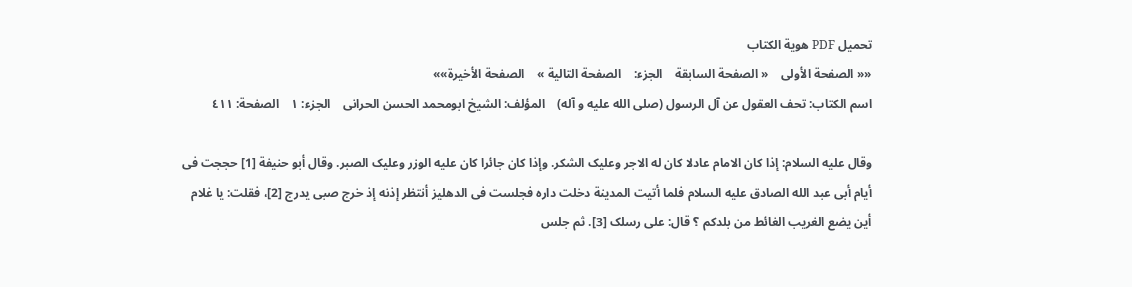تحمیل PDF هویة الکتاب
«« الصفحة الأولی    « الصفحة السابقة    الجزء:    الصفحة التالیة »    الصفحة الأخیرة»»
اسم الکتاب: تحف العقول عن آل الرسول (صلی الله علیه و آله)    المؤلف: الشیخ ابومحمد الحسن الحرانی    الجزء: ۱    الصفحة: ٤۱۱

وقال علیه السلام: إذا کان الامام عادلا کان له الاجر وعلیک الشکر. وإذا کان جائرا کان علیه الوزر وعلیک الصبر. وقال أبو حنیفة [1] حججت فی أیام أبی عبد الله الصادق علیه السلام فلما أتیت المدینة دخلت داره فجلست فی الدهلیز أنتظر إذنه إذ خرج صبی یدرج [2]، فقلت: یا غلام أین یضع الغریب الغائط من بلدکم ؟ قال: على رسلک [3]. ثم جلس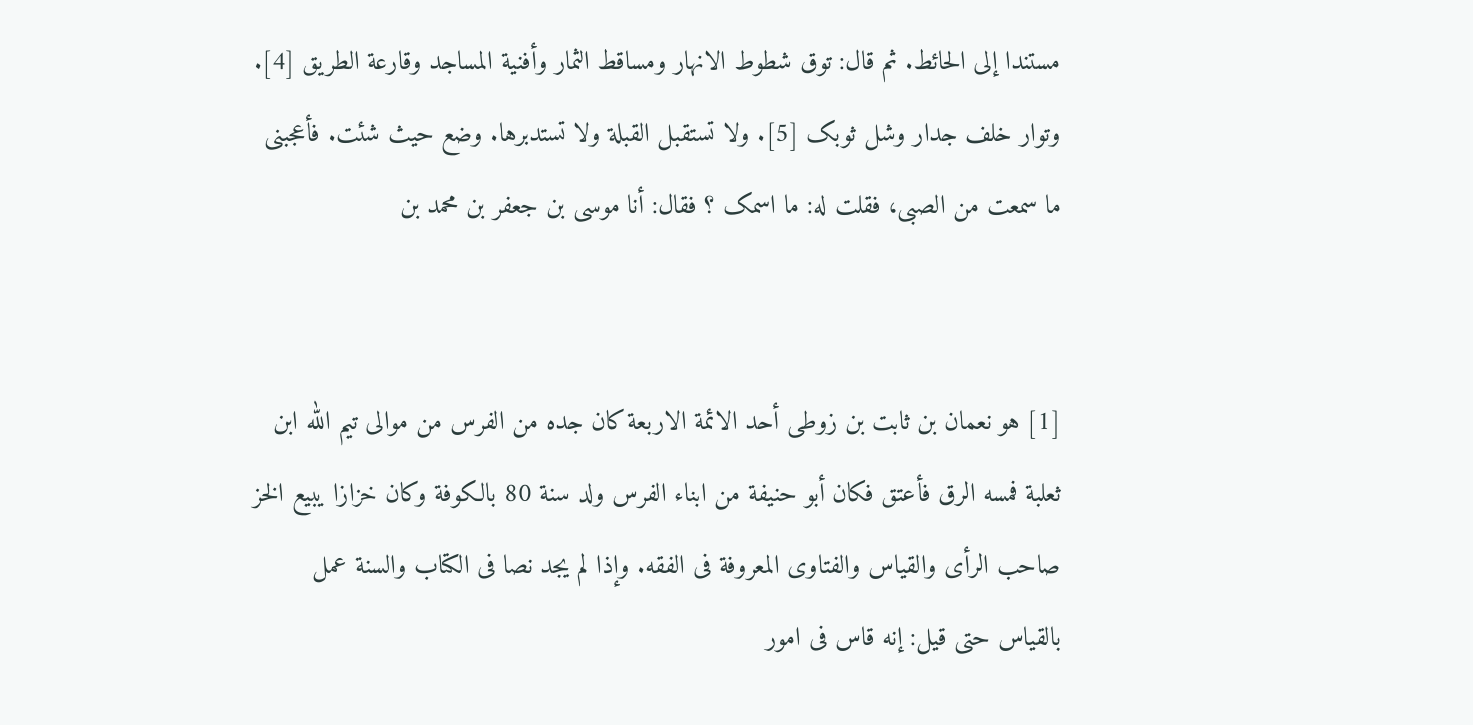مستندا إلى الحائط. ثم قال: توق شطوط الانهار ومساقط الثمار وأفنیة المساجد وقارعة الطریق [4]. وتوار خلف جدار وشل ثوبک [5]. ولا تستقبل القبلة ولا تستدبرها. وضع حیث شئت. فأعجبنی ما سمعت من الصبی، فقلت له: ما اسمک ؟ فقال: أنا موسى بن جعفر بن محمد بن


[1] هو نعمان بن ثابت بن زوطى أحد الائمة الاربعة کان جده من الفرس من موالى تیم الله ابن ثعلبة فمسه الرق فأعتق فکان أبو حنیفة من ابناء الفرس ولد سنة 80 بالکوفة وکان خزازا یبیع الخز صاحب الرأی والقیاس والفتاوى المعروفة فی الفقه. وإذا لم یجد نصا فی الکتاب والسنة عمل بالقیاس حتى قیل: إنه قاس فی امور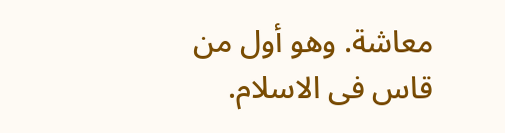معاشة. وهو أول من قاس فی الاسلام.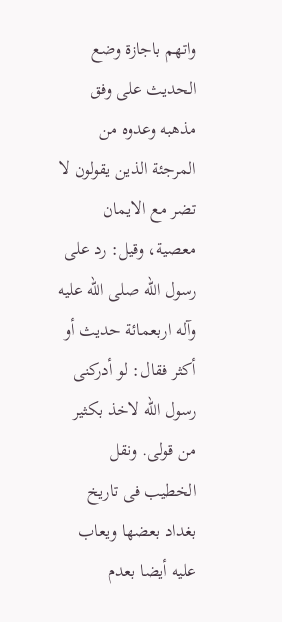واتهم باجازة وضع الحدیث على وفق مذهبه وعدوه من المرجئة الذین یقولون لا تضر مع الایمان معصیة، وقیل: رد على رسول الله صلى الله علیه وآله اربعمائة حدیث أو أکثر فقال: لو أدرکنی رسول الله لاخذ بکثیر من قولى. ونقل الخطیب فی تاریخ بغداد بعضها ویعاب علیه أیضا بعدم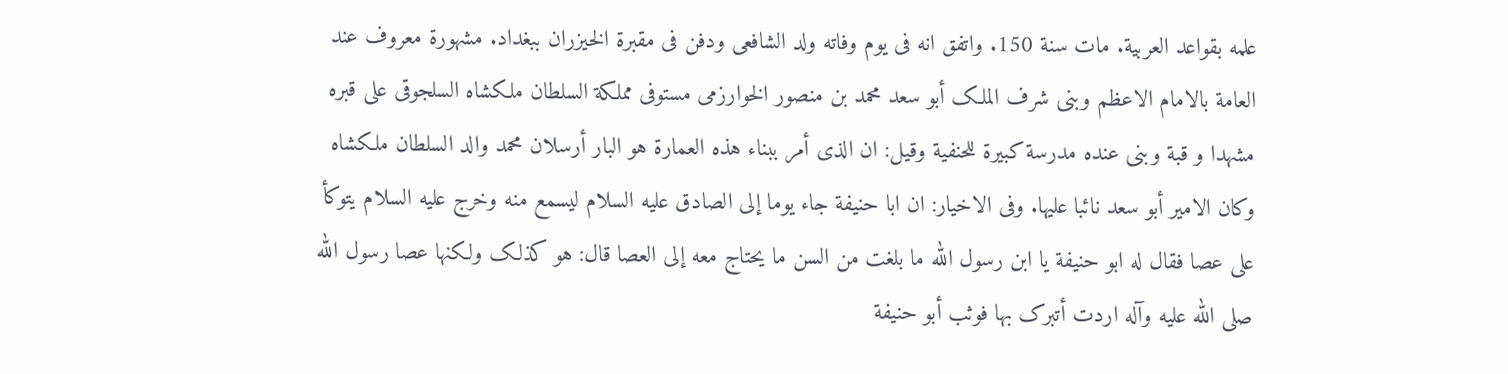علمه بقواعد العربیة. مات سنة 150. واتفق انه فی یوم وفاته ولد الشافعی ودفن فی مقبرة الخیزران ببغداد. مشهورة معروف عند العامة بالامام الاعظم وبنى شرف الملک أبو سعد محمد بن منصور الخوارزمی مستوفى مملکة السلطان ملکشاه السلجوقی على قبره مشهدا و قبة وبنى عنده مدرسة کبیرة للحنفیة وقیل: ان الذى أمر ببناء هذه العمارة هو البار أرسلان محمد والد السلطان ملکشاه وکان الامیر أبو سعد نائبا علیها. وفی الاخیار: ان ابا حنیفة جاء یوما إلى الصادق علیه السلام لیسمع منه وخرج علیه السلام یتوکأ على عصا فقال له ابو حنیفة یا ابن رسول الله ما بلغت من السن ما یحتاج معه إلى العصا قال: هو کذلک ولکنها عصا رسول الله صلى الله علیه وآله اردت أتبرک بها فوثب أبو حنیفة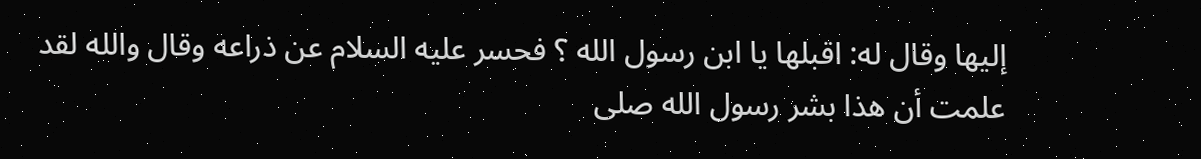إلیها وقال له: اقبلها یا ابن رسول الله ؟ فحسر علیه السلام عن ذراعه وقال والله لقد علمت أن هذا بشر رسول الله صلى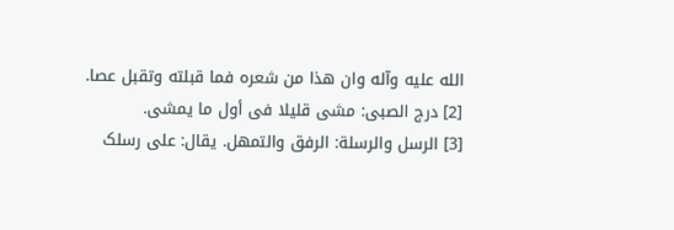الله علیه وآله وان هذا من شعره فما قبلته وتقبل عصا.
[2] درج الصبى: مشى قلیلا فی أول ما یمشى.
[3] الرسل والرسلة: الرفق والتمهل. یقال: على رسلک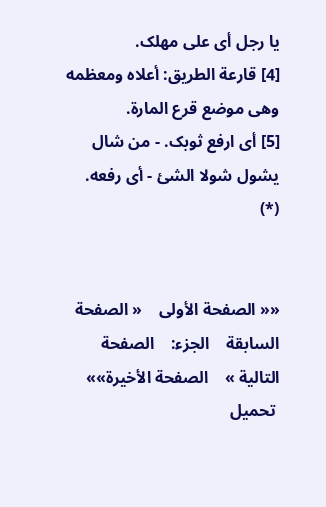یا رجل أی على مهلک.
[4] قارعة الطریق: أعلاه ومعظمه وهى موضع قرع المارة.
[5] أی ارفع ثوبک. - من شال یشول شولا الشئ - أی رفعه. (*)


«« الصفحة الأولی    « الصفحة السابقة    الجزء:    الصفحة التالیة »    الصفحة الأخیرة»»
 تحمیل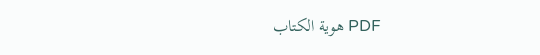PDF هویة الکتاب